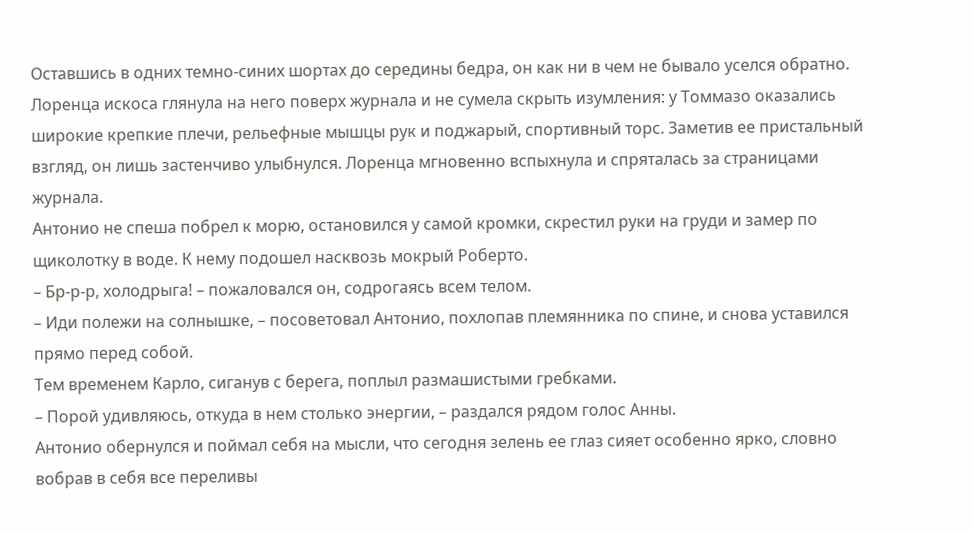Оставшись в одних темно-синих шортах до середины бедра, он как ни в чем не бывало уселся обратно. Лоренца искоса глянула на него поверх журнала и не сумела скрыть изумления: у Томмазо оказались широкие крепкие плечи, рельефные мышцы рук и поджарый, спортивный торс. Заметив ее пристальный взгляд, он лишь застенчиво улыбнулся. Лоренца мгновенно вспыхнула и спряталась за страницами журнала.
Антонио не спеша побрел к морю, остановился у самой кромки, скрестил руки на груди и замер по щиколотку в воде. К нему подошел насквозь мокрый Роберто.
– Бр-р-р, холодрыга! – пожаловался он, содрогаясь всем телом.
– Иди полежи на солнышке, – посоветовал Антонио, похлопав племянника по спине, и снова уставился прямо перед собой.
Тем временем Карло, сиганув с берега, поплыл размашистыми гребками.
– Порой удивляюсь, откуда в нем столько энергии, – раздался рядом голос Анны.
Антонио обернулся и поймал себя на мысли, что сегодня зелень ее глаз сияет особенно ярко, словно вобрав в себя все переливы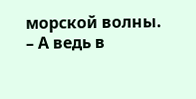морской волны.
– А ведь в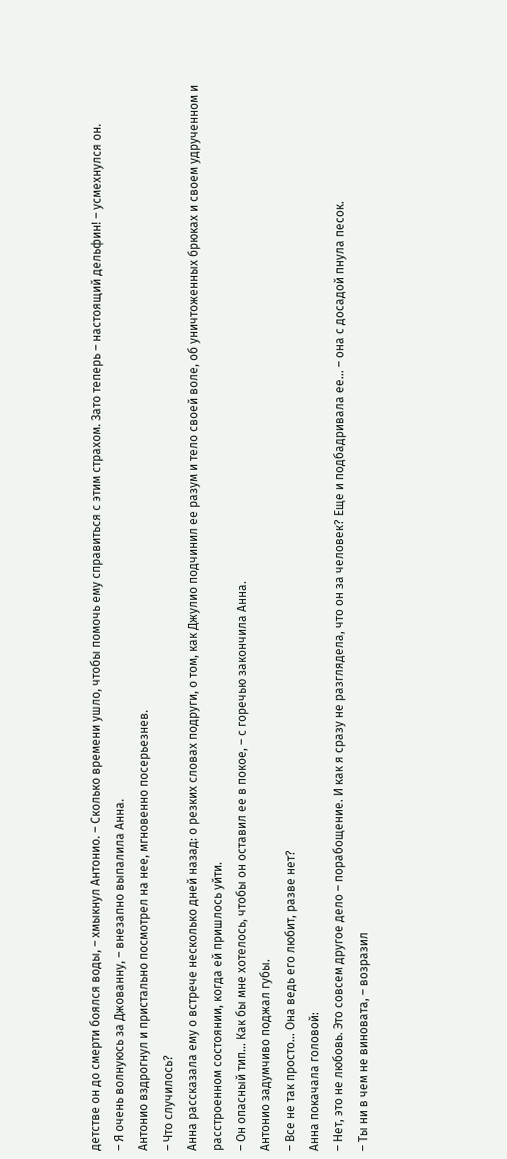детстве он до смерти боялся воды, – хмыкнул Антонио. – Сколько времени ушло, чтобы помочь ему справиться с этим страхом. Зато теперь – настоящий дельфин! – усмехнулся он.
– Я очень волнуюсь за Джованну, – внезапно выпалила Анна.
Антонио вздрогнул и пристально посмотрел на нее, мгновенно посерьезнев.
– Что случилось?
Анна рассказала ему о встрече несколько дней назад: о резких словах подруги, о том, как Джулио подчинил ее разум и тело своей воле, об уничтоженных брюках и своем удрученном и расстроенном состоянии, когда ей пришлось уйти.
– Он опасный тип… Как бы мне хотелось, чтобы он оставил ее в покое, – с горечью закончила Анна.
Антонио задумчиво поджал губы.
– Все не так просто… Она ведь его любит, разве нет?
Анна покачала головой:
– Нет, это не любовь. Это совсем другое дело – порабощение. И как я сразу не разглядела, что он за человек? Еще и подбадривала ее… – она с досадой пнула песок.
– Ты ни в чем не виновата, – возразил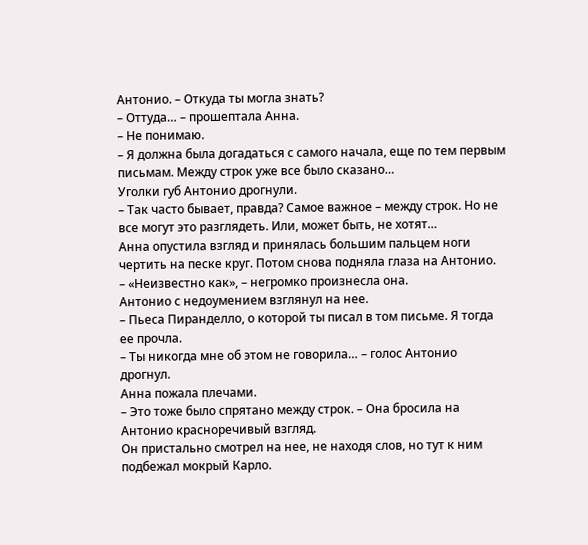Антонио. – Откуда ты могла знать?
– Оттуда… – прошептала Анна.
– Не понимаю.
– Я должна была догадаться с самого начала, еще по тем первым письмам. Между строк уже все было сказано…
Уголки губ Антонио дрогнули.
– Так часто бывает, правда? Самое важное – между строк. Но не все могут это разглядеть. Или, может быть, не хотят…
Анна опустила взгляд и принялась большим пальцем ноги чертить на песке круг. Потом снова подняла глаза на Антонио.
– «Неизвестно как», – негромко произнесла она.
Антонио с недоумением взглянул на нее.
– Пьеса Пиранделло, о которой ты писал в том письме. Я тогда ее прочла.
– Ты никогда мне об этом не говорила… – голос Антонио дрогнул.
Анна пожала плечами.
– Это тоже было спрятано между строк. – Она бросила на Антонио красноречивый взгляд.
Он пристально смотрел на нее, не находя слов, но тут к ним подбежал мокрый Карло.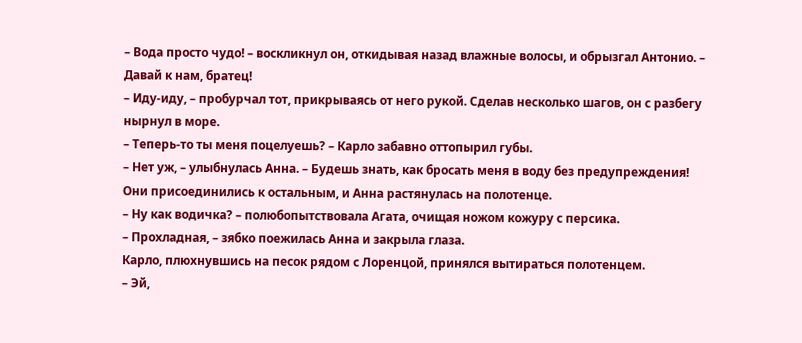– Вода просто чудо! – воскликнул он, откидывая назад влажные волосы, и обрызгал Антонио. – Давай к нам, братец!
– Иду-иду, – пробурчал тот, прикрываясь от него рукой. Сделав несколько шагов, он с разбегу нырнул в море.
– Теперь-то ты меня поцелуешь? – Карло забавно оттопырил губы.
– Нет уж, – улыбнулась Анна. – Будешь знать, как бросать меня в воду без предупреждения!
Они присоединились к остальным, и Анна растянулась на полотенце.
– Ну как водичка? – полюбопытствовала Агата, очищая ножом кожуру с персика.
– Прохладная, – зябко поежилась Анна и закрыла глаза.
Карло, плюхнувшись на песок рядом с Лоренцой, принялся вытираться полотенцем.
– Эй,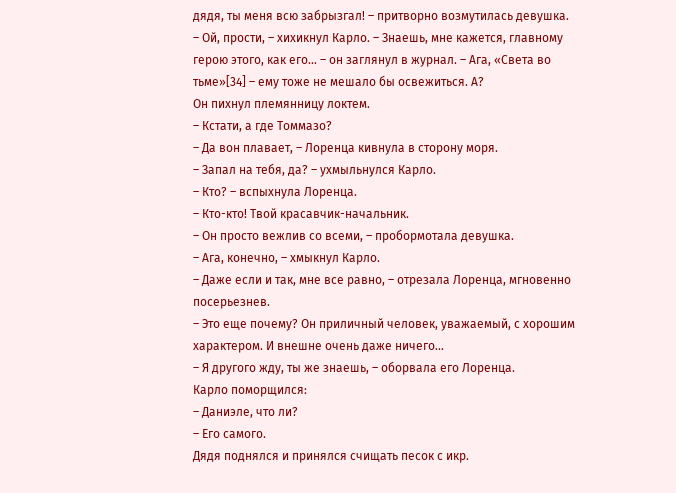дядя, ты меня всю забрызгал! – притворно возмутилась девушка.
– Ой, прости, – хихикнул Карло. – Знаешь, мне кажется, главному герою этого, как его… – он заглянул в журнал. – Ага, «Света во тьме»[34] – ему тоже не мешало бы освежиться. А?
Он пихнул племянницу локтем.
– Кстати, а где Томмазо?
– Да вон плавает, – Лоренца кивнула в сторону моря.
– Запал на тебя, да? – ухмыльнулся Карло.
– Кто? – вспыхнула Лоренца.
– Кто-кто! Твой красавчик-начальник.
– Он просто вежлив со всеми, – пробормотала девушка.
– Ага, конечно, – хмыкнул Карло.
– Даже если и так, мне все равно, – отрезала Лоренца, мгновенно посерьезнев.
– Это еще почему? Он приличный человек, уважаемый, с хорошим характером. И внешне очень даже ничего…
– Я другого жду, ты же знаешь, – оборвала его Лоренца.
Карло поморщился:
– Даниэле, что ли?
– Его самого.
Дядя поднялся и принялся счищать песок с икр.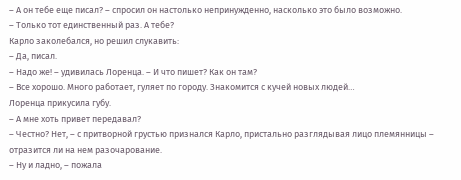– А он тебе еще писал? – спросил он настолько непринужденно, насколько это было возможно.
– Только тот единственный раз. А тебе?
Карло заколебался, но решил слукавить:
– Да, писал.
– Надо же! – удивилась Лоренца. – И что пишет? Как он там?
– Все хорошо. Много работает, гуляет по городу. Знакомится с кучей новых людей…
Лоренца прикусила губу.
– А мне хоть привет передавал?
– Честно? Нет, – с притворной грустью признался Карло, пристально разглядывая лицо племянницы – отразится ли на нем разочарование.
– Ну и ладно, – пожала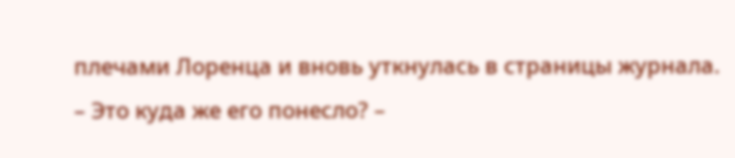плечами Лоренца и вновь уткнулась в страницы журнала.
– Это куда же его понесло? –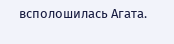всполошилась Агата.